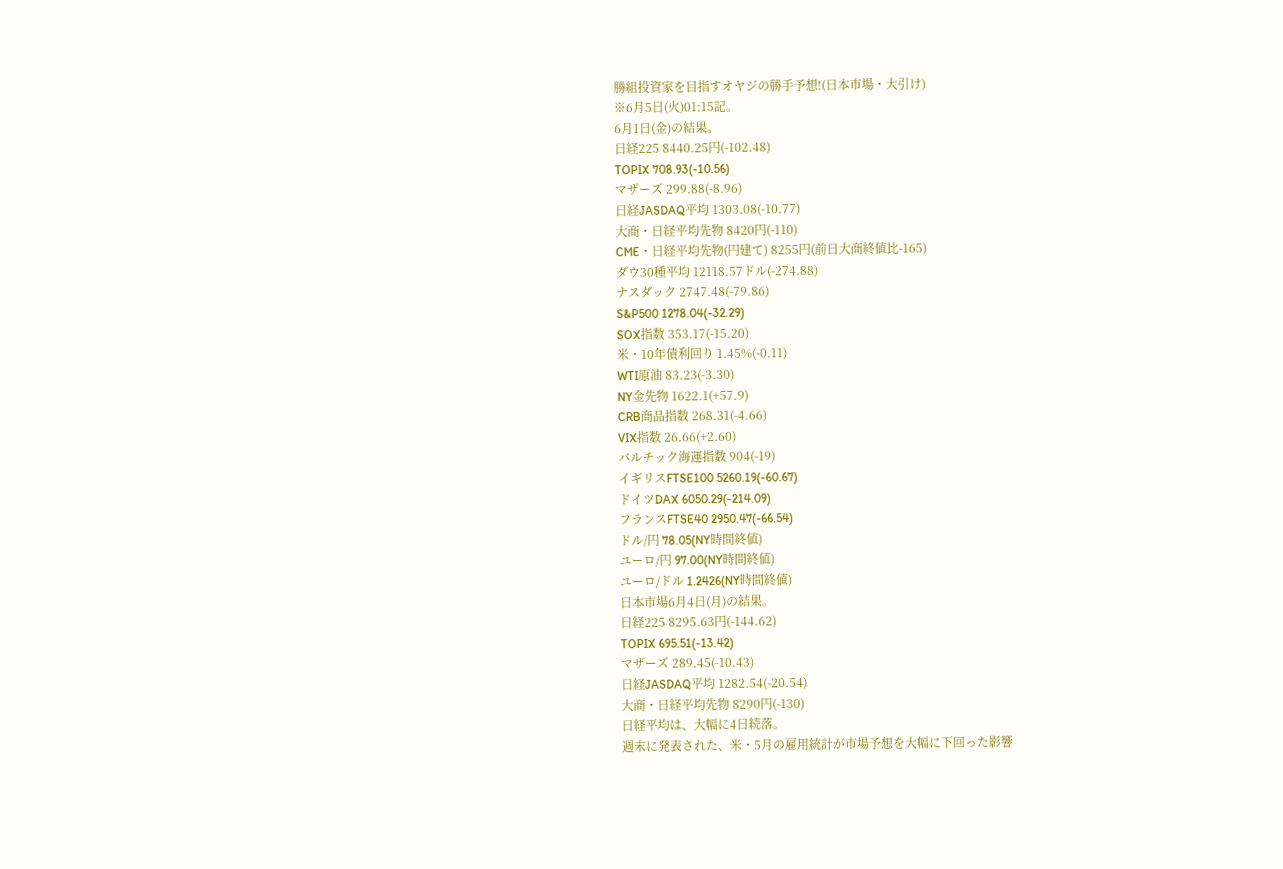勝組投資家を目指すオヤジの勝手予想!(日本市場・大引け)
※6月5日(火)01:15記。
6月1日(金)の結果。
日経225 8440.25円(-102.48)
TOPIX 708.93(-10.56)
マザーズ 299.88(-8.96)
日経JASDAQ平均 1303.08(-10.77)
大商・日経平均先物 8420円(-110)
CME・日経平均先物(円建て) 8255円(前日大商終値比-165)
ダウ30種平均 12118.57ドル(-274.88)
ナスダック 2747.48(-79.86)
S&P500 1278.04(-32.29)
SOX指数 353.17(-15.20)
米・10年債利回り 1.45%(-0.11)
WTI原油 83.23(-3.30)
NY金先物 1622.1(+57.9)
CRB商品指数 268.31(-4.66)
VIX指数 26.66(+2.60)
バルチック海運指数 904(-19)
イギリスFTSE100 5260.19(-60.67)
ドイツDAX 6050.29(-214.09)
フランスFTSE40 2950.47(-66.54)
ドル/円 78.05(NY時間終値)
ユーロ/円 97.00(NY時間終値)
ユーロ/ドル 1.2426(NY時間終値)
日本市場6月4日(月)の結果。
日経225 8295.63円(-144.62)
TOPIX 695.51(-13.42)
マザーズ 289.45(-10.43)
日経JASDAQ平均 1282.54(-20.54)
大商・日経平均先物 8290円(-130)
日経平均は、大幅に4日続落。
週末に発表された、米・5月の雇用統計が市場予想を大幅に下回った影響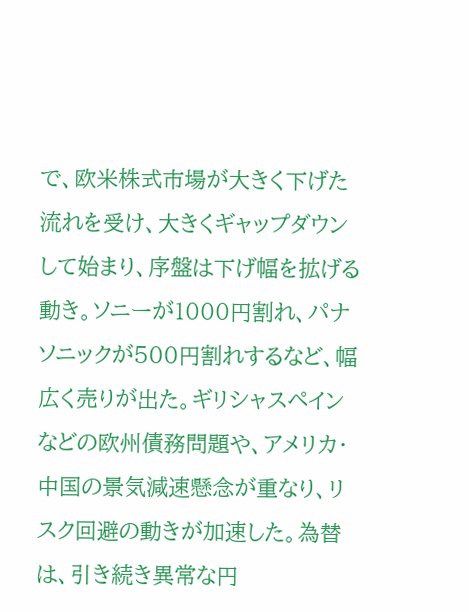で、欧米株式市場が大きく下げた流れを受け、大きくギャップダウンして始まり、序盤は下げ幅を拡げる動き。ソニーが1000円割れ、パナソニックが500円割れするなど、幅広く売りが出た。ギリシャスペインなどの欧州債務問題や、アメリカ・中国の景気減速懸念が重なり、リスク回避の動きが加速した。為替は、引き続き異常な円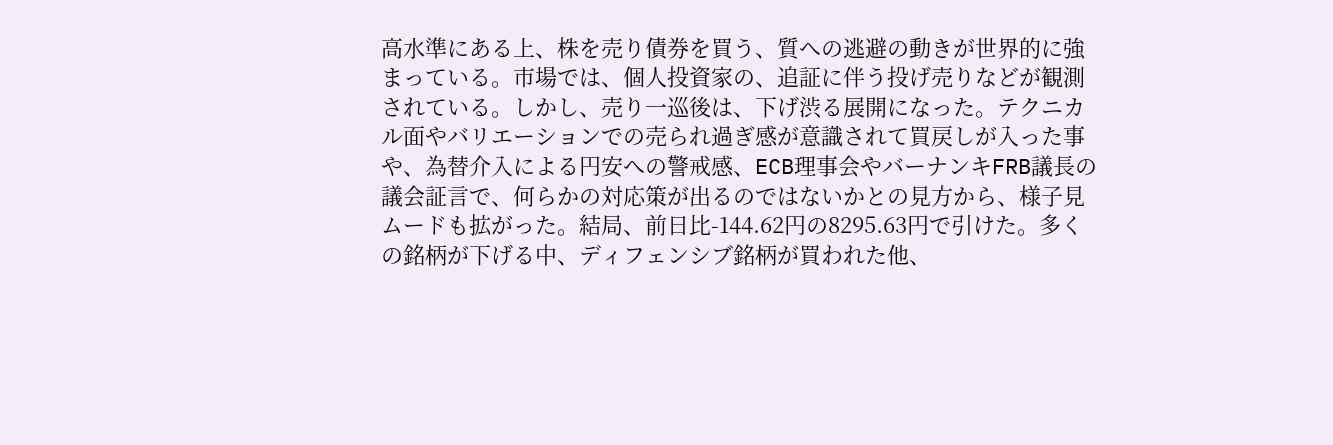高水準にある上、株を売り債券を買う、質への逃避の動きが世界的に強まっている。市場では、個人投資家の、追証に伴う投げ売りなどが観測されている。しかし、売り一巡後は、下げ渋る展開になった。テクニカル面やバリエーションでの売られ過ぎ感が意識されて買戻しが入った事や、為替介入による円安への警戒感、ECB理事会やバーナンキFRB議長の議会証言で、何らかの対応策が出るのではないかとの見方から、様子見ムードも拡がった。結局、前日比-144.62円の8295.63円で引けた。多くの銘柄が下げる中、ディフェンシブ銘柄が買われた他、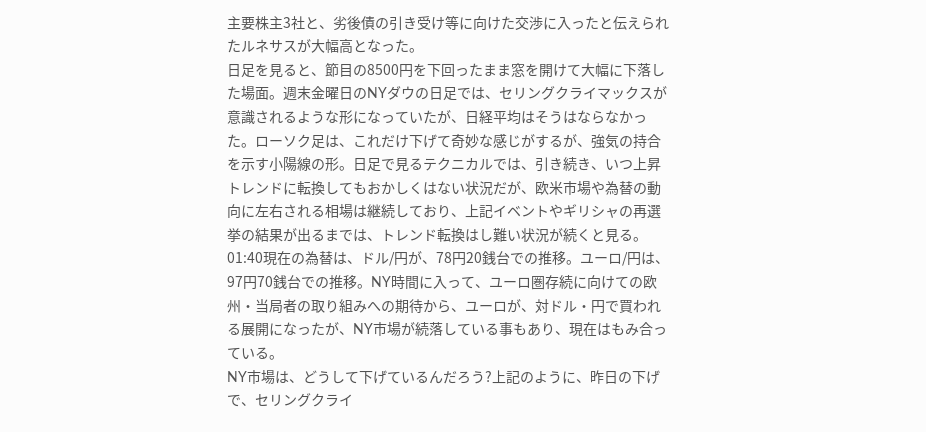主要株主3社と、劣後債の引き受け等に向けた交渉に入ったと伝えられたルネサスが大幅高となった。
日足を見ると、節目の8500円を下回ったまま窓を開けて大幅に下落した場面。週末金曜日のNYダウの日足では、セリングクライマックスが意識されるような形になっていたが、日経平均はそうはならなかった。ローソク足は、これだけ下げて奇妙な感じがするが、強気の持合を示す小陽線の形。日足で見るテクニカルでは、引き続き、いつ上昇トレンドに転換してもおかしくはない状況だが、欧米市場や為替の動向に左右される相場は継続しており、上記イベントやギリシャの再選挙の結果が出るまでは、トレンド転換はし難い状況が続くと見る。
01:40現在の為替は、ドル/円が、78円20銭台での推移。ユーロ/円は、97円70銭台での推移。NY時間に入って、ユーロ圏存続に向けての欧州・当局者の取り組みへの期待から、ユーロが、対ドル・円で買われる展開になったが、NY市場が続落している事もあり、現在はもみ合っている。
NY市場は、どうして下げているんだろう?上記のように、昨日の下げで、セリングクライ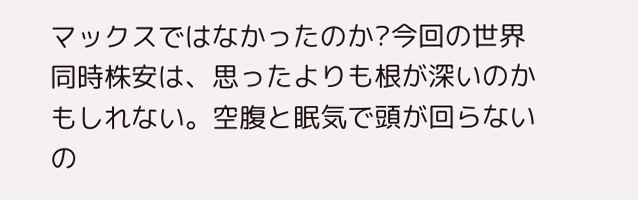マックスではなかったのか?今回の世界同時株安は、思ったよりも根が深いのかもしれない。空腹と眠気で頭が回らないの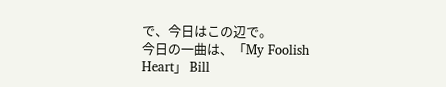で、今日はこの辺で。
今日の一曲は、「My Foolish Heart」 Bill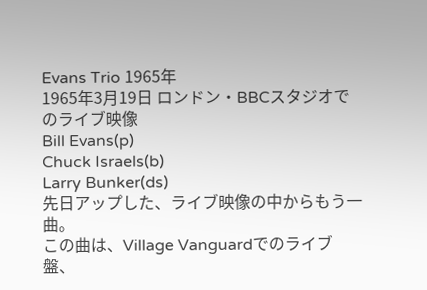Evans Trio 1965年
1965年3月19日 ロンドン・BBCスタジオでのライブ映像
Bill Evans(p)
Chuck Israels(b)
Larry Bunker(ds)
先日アップした、ライブ映像の中からもう一曲。
この曲は、Village Vanguardでのライブ盤、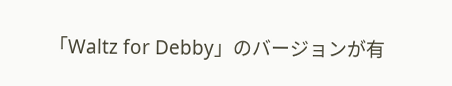「Waltz for Debby」のバージョンが有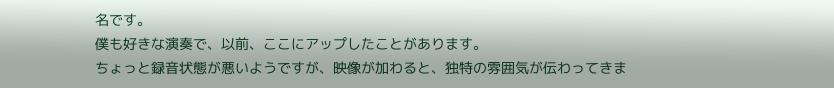名です。
僕も好きな演奏で、以前、ここにアップしたことがあります。
ちょっと録音状態が悪いようですが、映像が加わると、独特の雰囲気が伝わってきま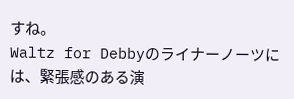すね。
Waltz for Debbyのライナーノーツには、緊張感のある演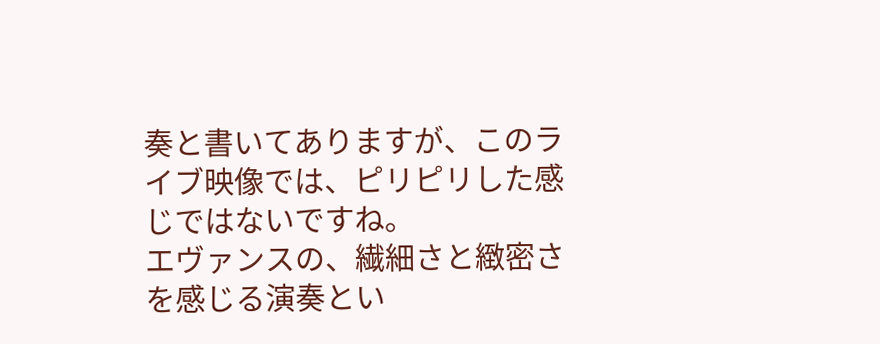奏と書いてありますが、このライブ映像では、ピリピリした感じではないですね。
エヴァンスの、繊細さと緻密さを感じる演奏とい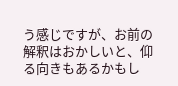う感じですが、お前の解釈はおかしいと、仰る向きもあるかもし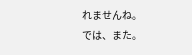れませんね。
では、また。